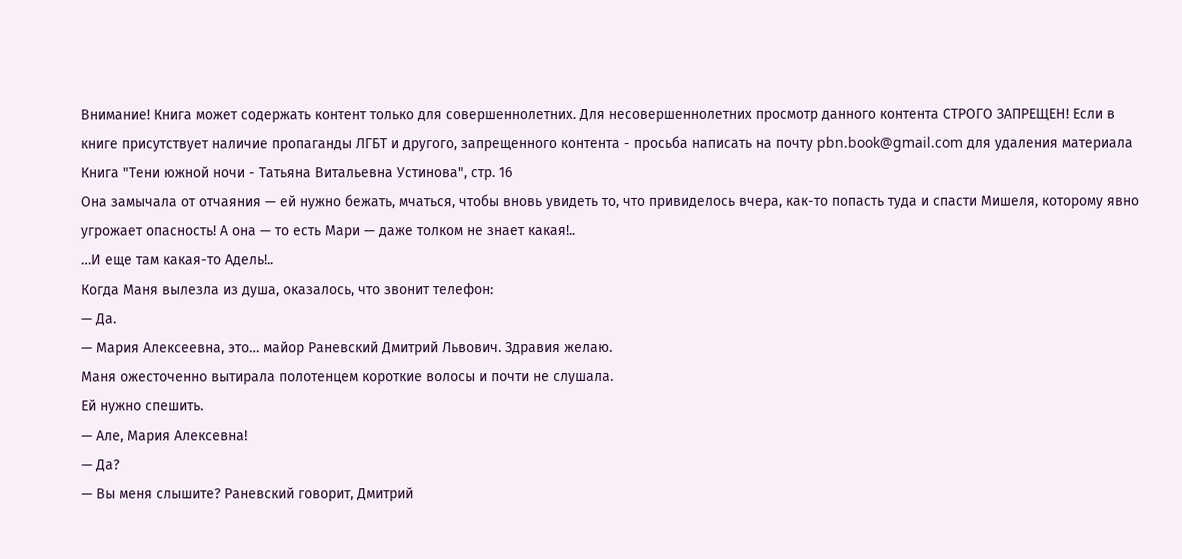Внимание! Книга может содержать контент только для совершеннолетних. Для несовершеннолетних просмотр данного контента СТРОГО ЗАПРЕЩЕН! Если в книге присутствует наличие пропаганды ЛГБТ и другого, запрещенного контента - просьба написать на почту pbn.book@gmail.com для удаления материала
Книга "Тени южной ночи - Татьяна Витальевна Устинова", стр. 16
Она замычала от отчаяния — ей нужно бежать, мчаться, чтобы вновь увидеть то, что привиделось вчера, как-то попасть туда и спасти Мишеля, которому явно угрожает опасность! А она — то есть Мари — даже толком не знает какая!..
…И еще там какая-то Адель!..
Когда Маня вылезла из душа, оказалось, что звонит телефон:
— Да.
— Мария Алексеевна, это… майор Раневский Дмитрий Львович. Здравия желаю.
Маня ожесточенно вытирала полотенцем короткие волосы и почти не слушала.
Ей нужно спешить.
— Але, Мария Алексевна!
— Да?
— Вы меня слышите? Раневский говорит, Дмитрий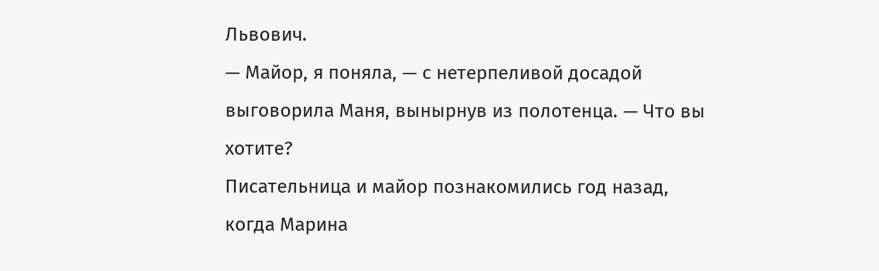Львович.
— Майор, я поняла, — с нетерпеливой досадой выговорила Маня, вынырнув из полотенца. — Что вы хотите?
Писательница и майор познакомились год назад, когда Марина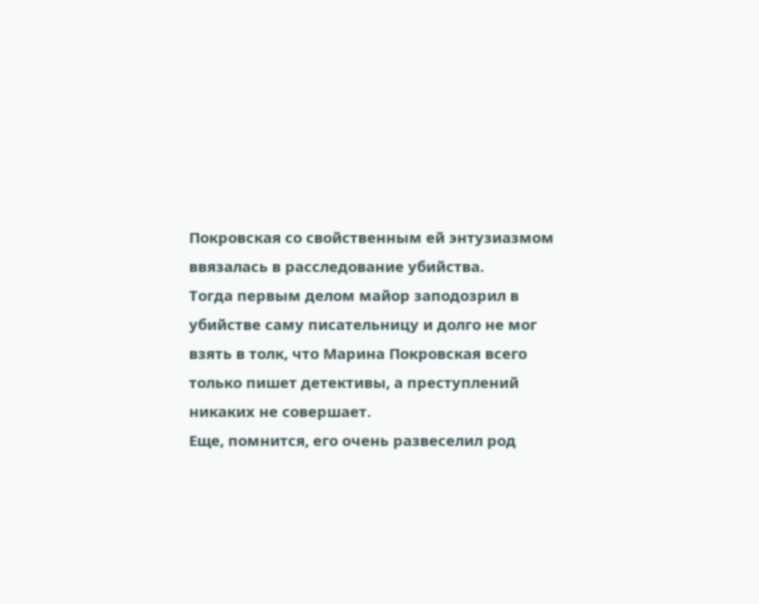Покровская со свойственным ей энтузиазмом ввязалась в расследование убийства.
Тогда первым делом майор заподозрил в убийстве саму писательницу и долго не мог взять в толк, что Марина Покровская всего только пишет детективы, а преступлений никаких не совершает.
Еще, помнится, его очень развеселил род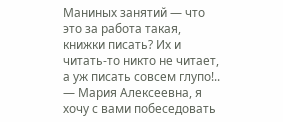Маниных занятий — что это за работа такая, книжки писать? Их и читать-то никто не читает, а уж писать совсем глупо!..
— Мария Алексеевна, я хочу с вами побеседовать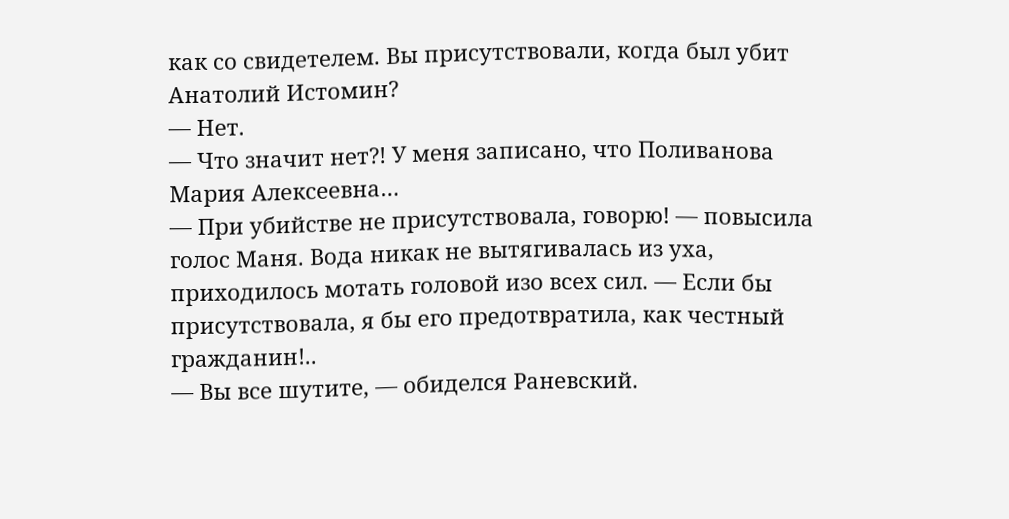как со свидетелем. Вы присутствовали, когда был убит Анатолий Истомин?
— Нет.
— Что значит нет?! У меня записано, что Поливанова Мария Алексеевна…
— При убийстве не присутствовала, говорю! — повысила голос Маня. Вода никак не вытягивалась из уха, приходилось мотать головой изо всех сил. — Если бы присутствовала, я бы его предотвратила, как честный гражданин!..
— Вы все шутите, — обиделся Раневский.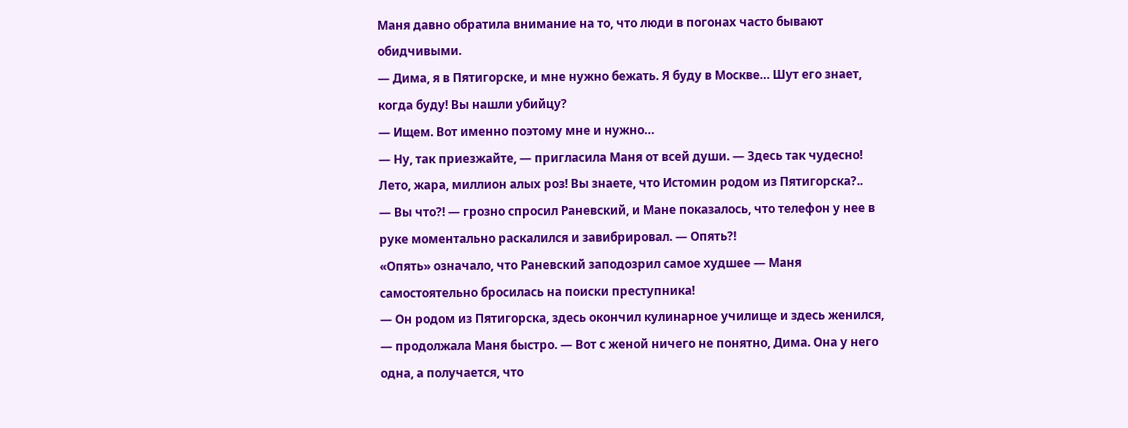Маня давно обратила внимание на то, что люди в погонах часто бывают обидчивыми.
— Дима, я в Пятигорске, и мне нужно бежать. Я буду в Москве… Шут его знает, когда буду! Вы нашли убийцу?
— Ищем. Вот именно поэтому мне и нужно…
— Ну, так приезжайте, — пригласила Маня от всей души. — Здесь так чудесно! Лето, жара, миллион алых роз! Вы знаете, что Истомин родом из Пятигорска?..
— Вы что?! — грозно спросил Раневский, и Мане показалось, что телефон у нее в руке моментально раскалился и завибрировал. — Опять?!
«Опять» означало, что Раневский заподозрил самое худшее — Маня самостоятельно бросилась на поиски преступника!
— Он родом из Пятигорска, здесь окончил кулинарное училище и здесь женился, — продолжала Маня быстро. — Вот с женой ничего не понятно, Дима. Она у него одна, а получается, что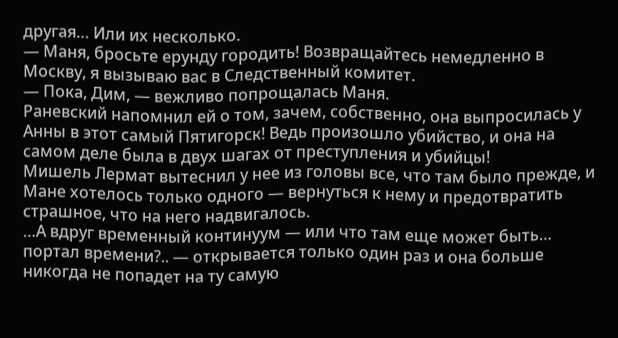другая… Или их несколько.
— Маня, бросьте ерунду городить! Возвращайтесь немедленно в Москву, я вызываю вас в Следственный комитет.
— Пока, Дим, — вежливо попрощалась Маня.
Раневский напомнил ей о том, зачем, собственно, она выпросилась у Анны в этот самый Пятигорск! Ведь произошло убийство, и она на самом деле была в двух шагах от преступления и убийцы!
Мишель Лермат вытеснил у нее из головы все, что там было прежде, и Мане хотелось только одного — вернуться к нему и предотвратить страшное, что на него надвигалось.
…А вдруг временный континуум — или что там еще может быть… портал времени?.. — открывается только один раз и она больше никогда не попадет на ту самую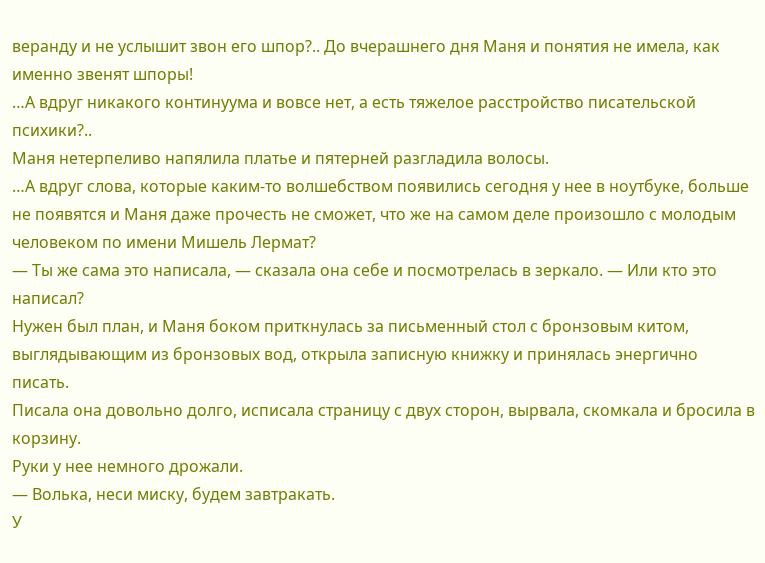веранду и не услышит звон его шпор?.. До вчерашнего дня Маня и понятия не имела, как именно звенят шпоры!
…А вдруг никакого континуума и вовсе нет, а есть тяжелое расстройство писательской психики?..
Маня нетерпеливо напялила платье и пятерней разгладила волосы.
…А вдруг слова, которые каким-то волшебством появились сегодня у нее в ноутбуке, больше не появятся и Маня даже прочесть не сможет, что же на самом деле произошло с молодым человеком по имени Мишель Лермат?
— Ты же сама это написала, — сказала она себе и посмотрелась в зеркало. — Или кто это написал?
Нужен был план, и Маня боком приткнулась за письменный стол с бронзовым китом, выглядывающим из бронзовых вод, открыла записную книжку и принялась энергично писать.
Писала она довольно долго, исписала страницу с двух сторон, вырвала, скомкала и бросила в корзину.
Руки у нее немного дрожали.
— Волька, неси миску, будем завтракать.
У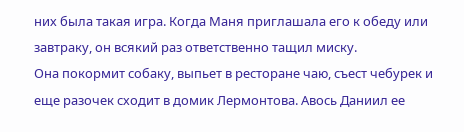них была такая игра. Когда Маня приглашала его к обеду или завтраку, он всякий раз ответственно тащил миску.
Она покормит собаку, выпьет в ресторане чаю, съест чебурек и еще разочек сходит в домик Лермонтова. Авось Даниил ее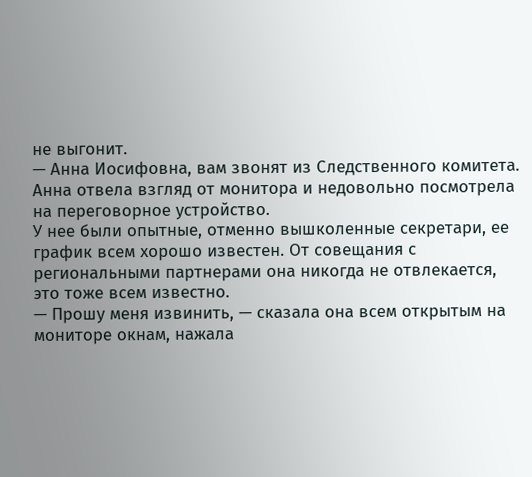не выгонит.
— Анна Иосифовна, вам звонят из Следственного комитета.
Анна отвела взгляд от монитора и недовольно посмотрела на переговорное устройство.
У нее были опытные, отменно вышколенные секретари, ее график всем хорошо известен. От совещания с региональными партнерами она никогда не отвлекается, это тоже всем известно.
— Прошу меня извинить, — сказала она всем открытым на мониторе окнам, нажала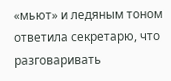«мьют» и ледяным тоном ответила секретарю, что разговаривать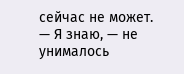сейчас не может.
— Я знаю, — не унималось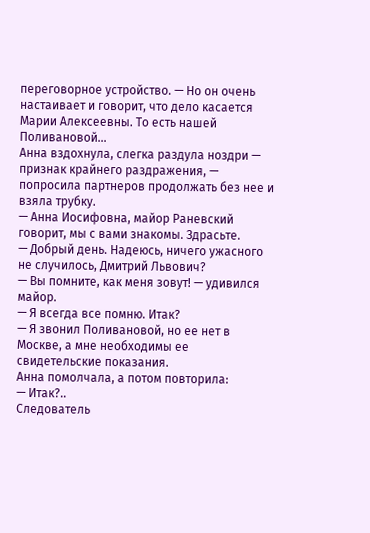переговорное устройство. — Но он очень настаивает и говорит, что дело касается Марии Алексеевны. То есть нашей Поливановой…
Анна вздохнула, слегка раздула ноздри — признак крайнего раздражения, — попросила партнеров продолжать без нее и взяла трубку.
— Анна Иосифовна, майор Раневский говорит, мы с вами знакомы. Здрасьте.
— Добрый день. Надеюсь, ничего ужасного не случилось, Дмитрий Львович?
— Вы помните, как меня зовут! — удивился майор.
— Я всегда все помню. Итак?
— Я звонил Поливановой, но ее нет в Москве, а мне необходимы ее свидетельские показания.
Анна помолчала, а потом повторила:
— Итак?..
Следователь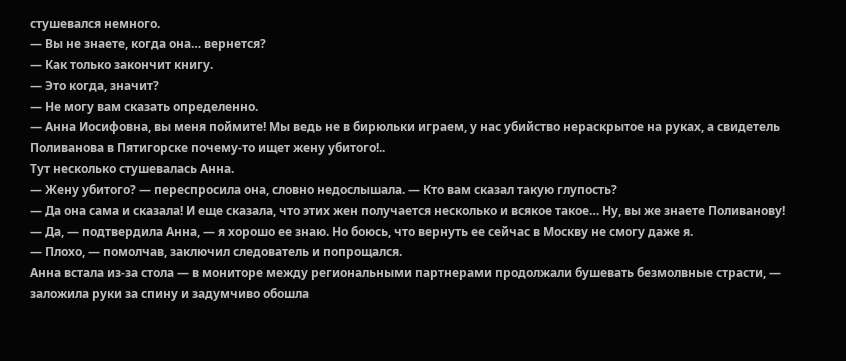стушевался немного.
— Вы не знаете, когда она… вернется?
— Как только закончит книгу.
— Это когда, значит?
— Не могу вам сказать определенно.
— Анна Иосифовна, вы меня поймите! Мы ведь не в бирюльки играем, у нас убийство нераскрытое на руках, а свидетель Поливанова в Пятигорске почему-то ищет жену убитого!..
Тут несколько стушевалась Анна.
— Жену убитого? — переспросила она, словно недослышала. — Кто вам сказал такую глупость?
— Да она сама и сказала! И еще сказала, что этих жен получается несколько и всякое такое… Ну, вы же знаете Поливанову!
— Да, — подтвердила Анна, — я хорошо ее знаю. Но боюсь, что вернуть ее сейчас в Москву не смогу даже я.
— Плохо, — помолчав, заключил следователь и попрощался.
Анна встала из-за стола — в мониторе между региональными партнерами продолжали бушевать безмолвные страсти, — заложила руки за спину и задумчиво обошла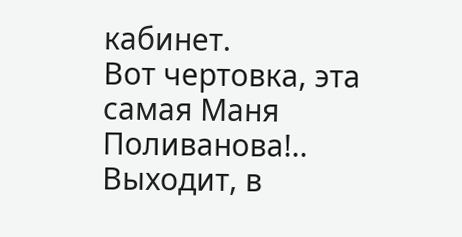кабинет.
Вот чертовка, эта самая Маня Поливанова!..
Выходит, в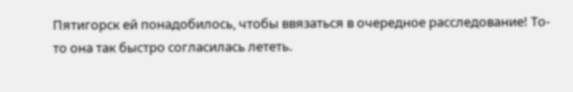Пятигорск ей понадобилось, чтобы ввязаться в очередное расследование! То-то она так быстро согласилась лететь.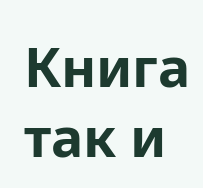Книга так и